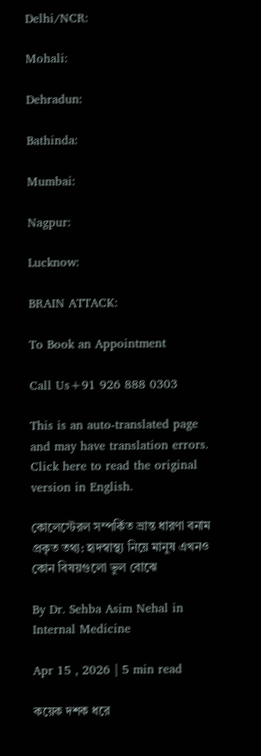Delhi/NCR:

Mohali:

Dehradun:

Bathinda:

Mumbai:

Nagpur:

Lucknow:

BRAIN ATTACK:

To Book an Appointment

Call Us+91 926 888 0303

This is an auto-translated page and may have translation errors. Click here to read the original version in English.

কোলেস্টেরল সম্পর্কিত ভ্রান্ত ধারণা বনাম প্রকৃত তথ্য: হৃদস্বাস্থ্য নিয়ে মানুষ এখনও কোন বিষয়গুলো ভুল বোঝে

By Dr. Sehba Asim Nehal in Internal Medicine

Apr 15 , 2026 | 5 min read

কয়েক দশক ধরে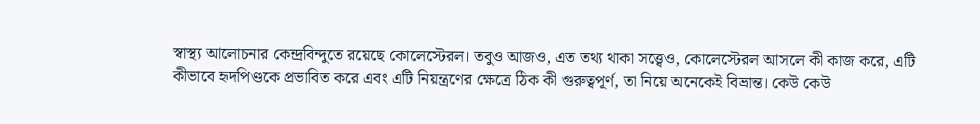স্বাস্থ্য আলোচনার কেন্দ্রবিন্দুতে রয়েছে কোলেস্টেরল। তবুও আজও, এত তথ্য থাকা সত্ত্বেও, কোলেস্টেরল আসলে কী কাজ করে, এটি কীভাবে হৃদপিণ্ডকে প্রভাবিত করে এবং এটি নিয়ন্ত্রণের ক্ষেত্রে ঠিক কী গুরুত্বপূর্ণ, তা নিয়ে অনেকেই বিভ্রান্ত। কেউ কেউ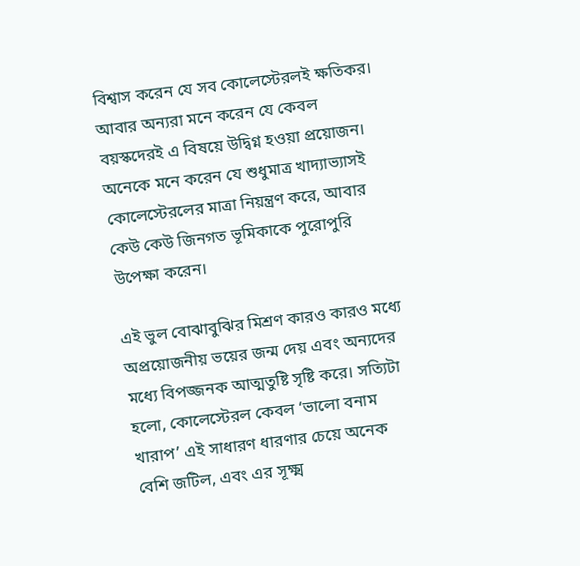বিশ্বাস করেন যে সব কোলেস্টেরলই ক্ষতিকর। আবার অন্যরা মনে করেন যে কেবল বয়স্কদেরই এ বিষয়ে উদ্বিগ্ন হওয়া প্রয়োজন। অনেকে মনে করেন যে শুধুমাত্র খাদ্যাভ্যাসই কোলেস্টেরলের মাত্রা নিয়ন্ত্রণ করে, আবার কেউ কেউ জিনগত ভূমিকাকে পুরোপুরি উপেক্ষা করেন।

এই ভুল বোঝাবুঝির মিশ্রণ কারও কারও মধ্যে অপ্রয়োজনীয় ভয়ের জন্ম দেয় এবং অন্যদের মধ্যে বিপজ্জনক আত্মতুষ্টি সৃষ্টি করে। সত্যিটা হলো, কোলেস্টেরল কেবল ‘ভালো বনাম খারাপ’ এই সাধারণ ধারণার চেয়ে অনেক বেশি জটিল, এবং এর সূক্ষ্ম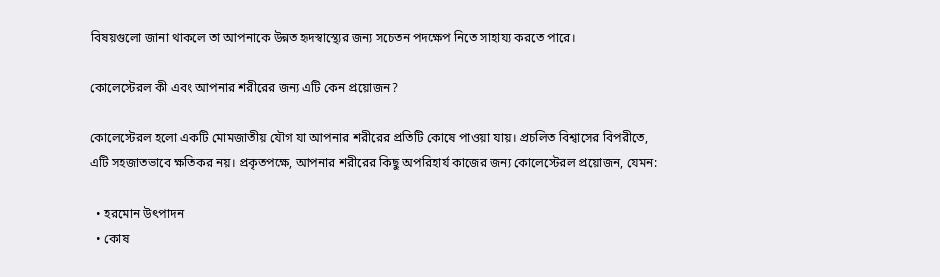বিষয়গুলো জানা থাকলে তা আপনাকে উন্নত হৃদস্বাস্থ্যের জন্য সচেতন পদক্ষেপ নিতে সাহায্য করতে পারে।

কোলেস্টেরল কী এবং আপনার শরীরের জন্য এটি কেন প্রয়োজন?

কোলেস্টেরল হলো একটি মোমজাতীয় যৌগ যা আপনার শরীরের প্রতিটি কোষে পাওয়া যায়। প্রচলিত বিশ্বাসের বিপরীতে, এটি সহজাতভাবে ক্ষতিকর নয়। প্রকৃতপক্ষে, আপনার শরীরের কিছু অপরিহার্য কাজের জন্য কোলেস্টেরল প্রয়োজন, যেমন:

  • হরমোন উৎপাদন
  • কোষ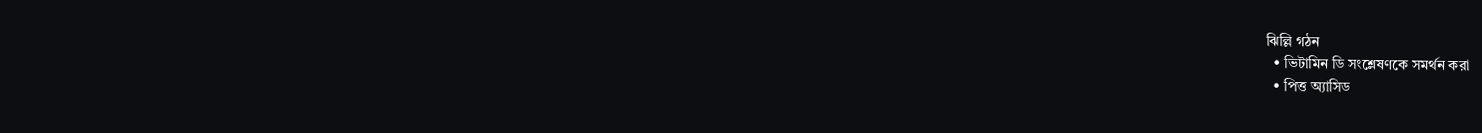ঝিল্লি গঠন
  • ভিটামিন ডি সংশ্লেষণকে সমর্থন করা
  • পিত্ত অ্যাসিড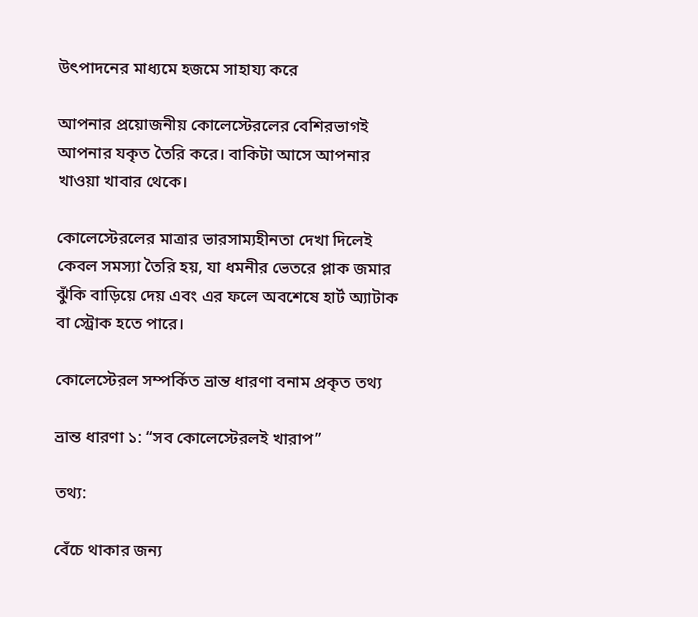উৎপাদনের মাধ্যমে হজমে সাহায্য করে

আপনার প্রয়োজনীয় কোলেস্টেরলের বেশিরভাগই আপনার যকৃত তৈরি করে। বাকিটা আসে আপনার খাওয়া খাবার থেকে।

কোলেস্টেরলের মাত্রার ভারসাম্যহীনতা দেখা দিলেই কেবল সমস্যা তৈরি হয়, যা ধমনীর ভেতরে প্লাক জমার ঝুঁকি বাড়িয়ে দেয় এবং এর ফলে অবশেষে হার্ট অ্যাটাক বা স্ট্রোক হতে পারে।

কোলেস্টেরল সম্পর্কিত ভ্রান্ত ধারণা বনাম প্রকৃত তথ্য

ভ্রান্ত ধারণা ১: “সব কোলেস্টেরলই খারাপ”

তথ্য:

বেঁচে থাকার জন্য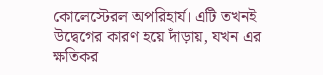কোলেস্টেরল অপরিহার্য। এটি তখনই উদ্বেগের কারণ হয়ে দাঁড়ায়, যখন এর ক্ষতিকর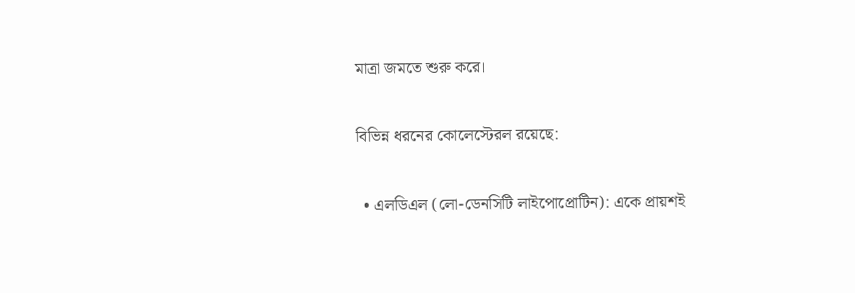মাত্রা জমতে শুরু করে।

বিভিন্ন ধরনের কোলেস্টেরল রয়েছে:

  • এলডিএল (লো-ডেনসিটি লাইপোপ্রোটিন): একে প্রায়শই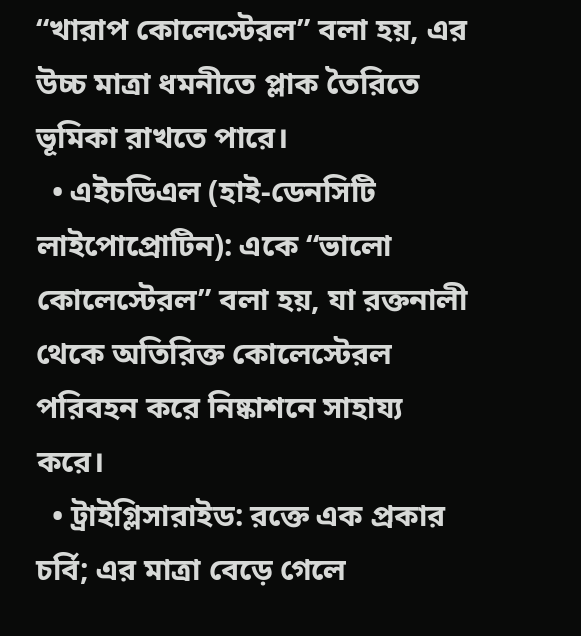“খারাপ কোলেস্টেরল” বলা হয়, এর উচ্চ মাত্রা ধমনীতে প্লাক তৈরিতে ভূমিকা রাখতে পারে।
  • এইচডিএল (হাই-ডেনসিটি লাইপোপ্রোটিন): একে “ভালো কোলেস্টেরল” বলা হয়, যা রক্তনালী থেকে অতিরিক্ত কোলেস্টেরল পরিবহন করে নিষ্কাশনে সাহায্য করে।
  • ট্রাইগ্লিসারাইড: রক্তে এক প্রকার চর্বি; এর মাত্রা বেড়ে গেলে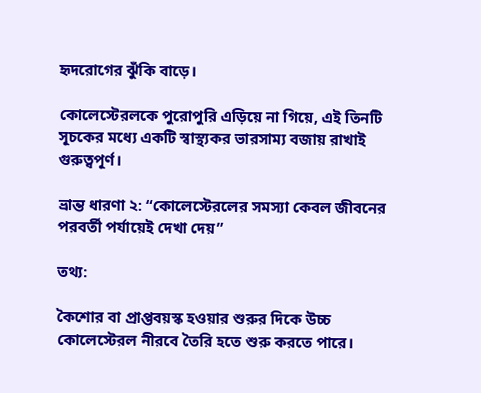হৃদরোগের ঝুঁকি বাড়ে।

কোলেস্টেরলকে পুরোপুরি এড়িয়ে না গিয়ে, এই তিনটি সূচকের মধ্যে একটি স্বাস্থ্যকর ভারসাম্য বজায় রাখাই গুরুত্বপূর্ণ।

ভ্রান্ত ধারণা ২: “কোলেস্টেরলের সমস্যা কেবল জীবনের পরবর্তী পর্যায়েই দেখা দেয়”

তথ্য:

কৈশোর বা প্রাপ্তবয়স্ক হওয়ার শুরুর দিকে উচ্চ কোলেস্টেরল নীরবে তৈরি হতে শুরু করতে পারে।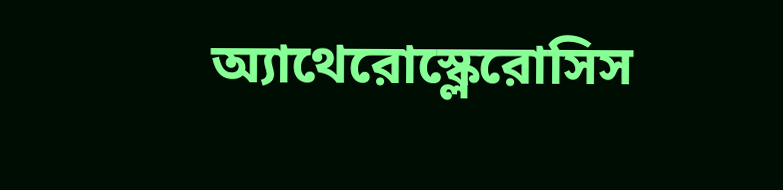অ্যাথেরোস্ক্লেরোসিস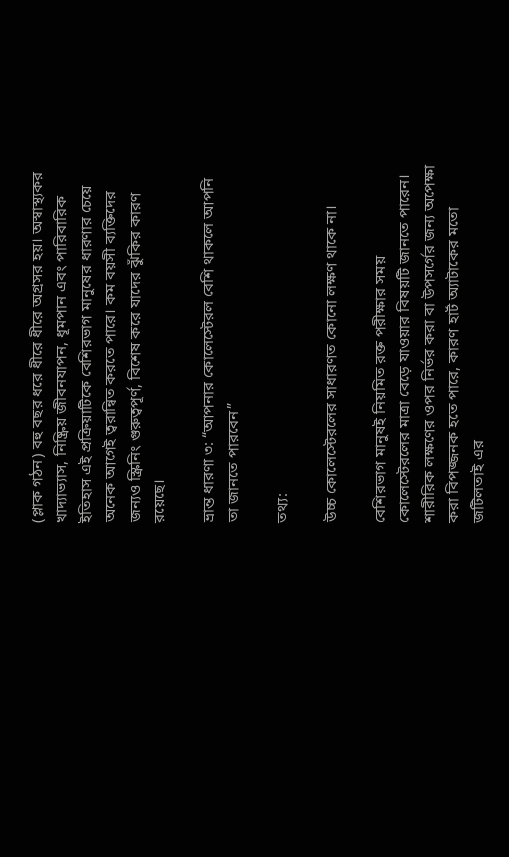(প্লাক গঠন) বহু বছর ধরে ধীরে ধীরে অগ্রসর হয়। অস্বাস্থ্যকর খাদ্যাভ্যাস, নিষ্ক্রিয় জীবনযাপন, ধূমপান এবং পারিবারিক ইতিহাস এই প্রক্রিয়াটিকে বেশিরভাগ মানুষের ধারণার চেয়ে অনেক আগেই ত্বরান্বিত করতে পারে। কম বয়সী ব্যক্তিদের জন্যও স্ক্রিনিং গুরুত্বপূর্ণ, বিশেষ করে যাদের ঝুঁকির কারণ রয়েছে।

ভ্রান্ত ধারণা ৩: “আপনার কোলেস্টেরল বেশি থাকলে আপনি তা জানতে পারবেন”

তথ্য:

উচ্চ কোলেস্টেরলের সাধারণত কোনো লক্ষণ থাকে না।

বেশিরভাগ মানুষই নিয়মিত রক্ত পরীক্ষার সময় কোলেস্টেরলের মাত্রা বেড়ে যাওয়ার বিষয়টি জানতে পারেন। শারীরিক লক্ষণের ওপর নির্ভর করা বা উপসর্গের জন্য অপেক্ষা করা বিপজ্জনক হতে পারে, কারণ হার্ট অ্যাটাকের মতো জটিলতাই এর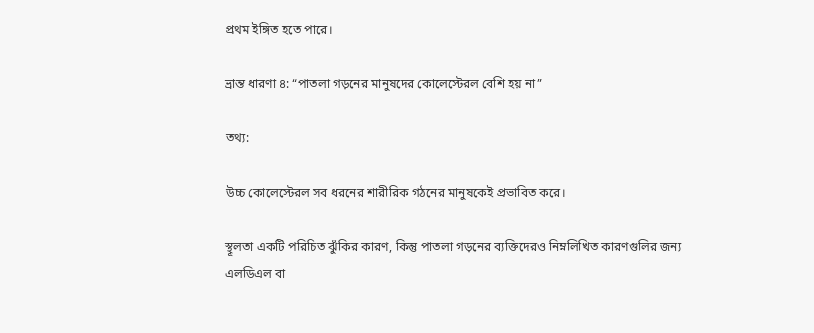প্রথম ইঙ্গিত হতে পারে।

ভ্রান্ত ধারণা ৪: “পাতলা গড়নের মানুষদের কোলেস্টেরল বেশি হয় না”

তথ্য:

উচ্চ কোলেস্টেরল সব ধরনের শারীরিক গঠনের মানুষকেই প্রভাবিত করে।

স্থূলতা একটি পরিচিত ঝুঁকির কারণ, কিন্তু পাতলা গড়নের ব্যক্তিদেরও নিম্নলিখিত কারণগুলির জন্য এলডিএল বা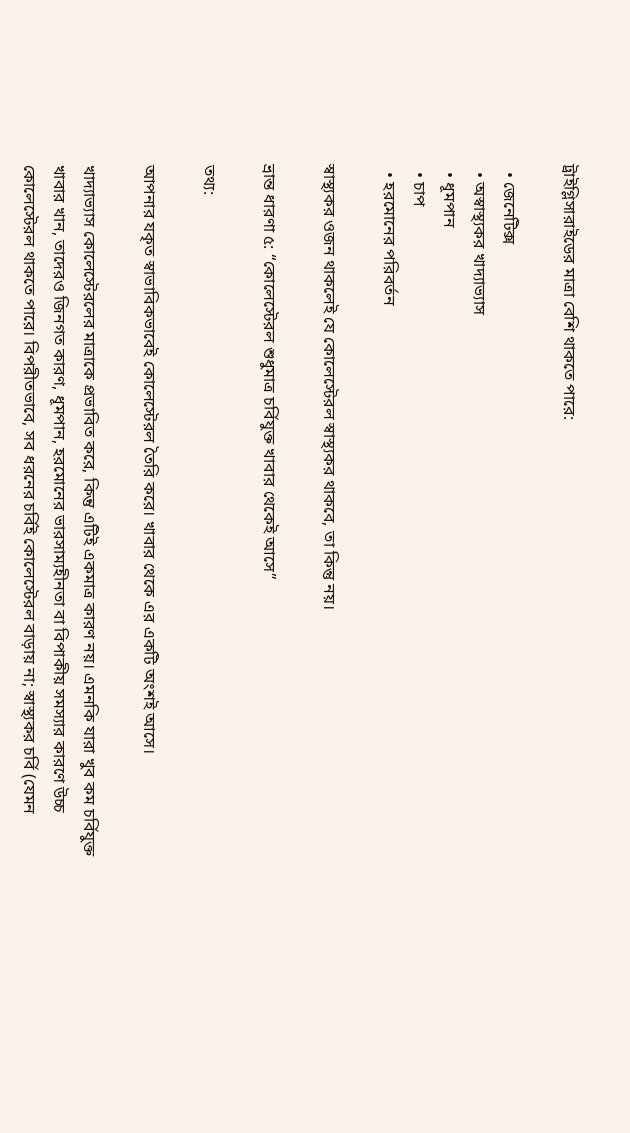ট্রাইগ্লিসারাইডের মাত্রা বেশি থাকতে পারে:

  • জেনেটিক্স
  • অস্বাস্থ্যকর খাদ্যাভ্যাস
  • ধূমপান
  • চাপ
  • হরমোনের পরিবর্তন

স্বাস্থ্যকর ওজন থাকলেই যে কোলেস্টেরল স্বাস্থ্যকর থাকবে, তা কিন্তু নয়।

ভ্রান্ত ধারণা ৫: “কোলেস্টেরল শুধুমাত্র চর্বিযুক্ত খাবার থেকেই আসে”

তথ্য:

আপনার যকৃত স্বাভাবিকভাবেই কোলেস্টেরল তৈরি করে। খাবার থেকে এর একটি অংশই আসে।

খাদ্যাভ্যাস কোলেস্টেরলের মাত্রাকে প্রভাবিত করে, কিন্তু এটিই একমাত্র কারণ নয়। এমনকি যারা খুব কম চর্বিযুক্ত খাবার খান, তাদেরও জিনগত কারণ, ধূমপান, হরমোনের ভারসাম্যহীনতা বা বিপাকীয় সমস্যার কারণে উচ্চ কোলেস্টেরল থাকতে পারে। বিপরীতভাবে, সব ধরনের চর্বিই কোলেস্টেরল বাড়ায় না; স্বাস্থ্যকর চর্বি (যেমন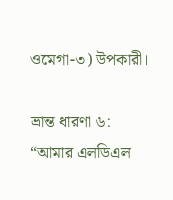ওমেগা-৩) উপকারী।

ভ্রান্ত ধারণা ৬: “আমার এলডিএল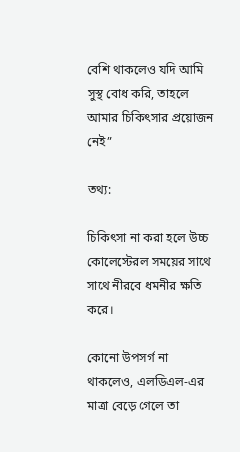বেশি থাকলেও যদি আমি সুস্থ বোধ করি, তাহলে আমার চিকিৎসার প্রয়োজন নেই”

তথ্য:

চিকিৎসা না করা হলে উচ্চ কোলেস্টেরল সময়ের সাথে সাথে নীরবে ধমনীর ক্ষতি করে।

কোনো উপসর্গ না থাকলেও, এলডিএল-এর মাত্রা বেড়ে গেলে তা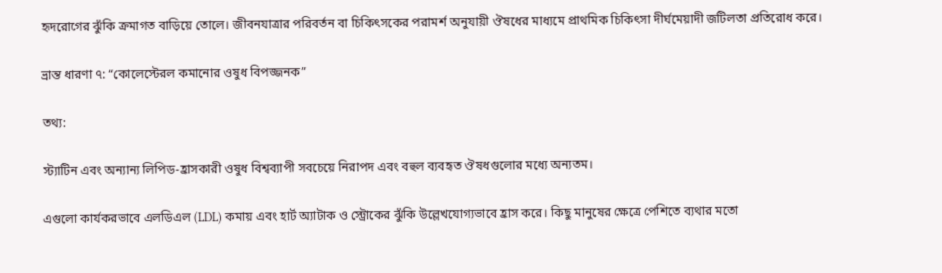হৃদরোগের ঝুঁকি ক্রমাগত বাড়িয়ে তোলে। জীবনযাত্রার পরিবর্তন বা চিকিৎসকের পরামর্শ অনুযায়ী ঔষধের মাধ্যমে প্রাথমিক চিকিৎসা দীর্ঘমেয়াদী জটিলতা প্রতিরোধ করে।

ভ্রান্ত ধারণা ৭: “কোলেস্টেরল কমানোর ওষুধ বিপজ্জনক”

তথ্য:

স্ট্যাটিন এবং অন্যান্য লিপিড-হ্রাসকারী ওষুধ বিশ্বব্যাপী সবচেয়ে নিরাপদ এবং বহুল ব্যবহৃত ঔষধগুলোর মধ্যে অন্যতম।

এগুলো কার্যকরভাবে এলডিএল (LDL) কমায় এবং হার্ট অ্যাটাক ও স্ট্রোকের ঝুঁকি উল্লেখযোগ্যভাবে হ্রাস করে। কিছু মানুষের ক্ষেত্রে পেশিতে ব্যথার মতো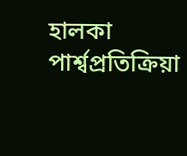হালকা পার্শ্বপ্রতিক্রিয়া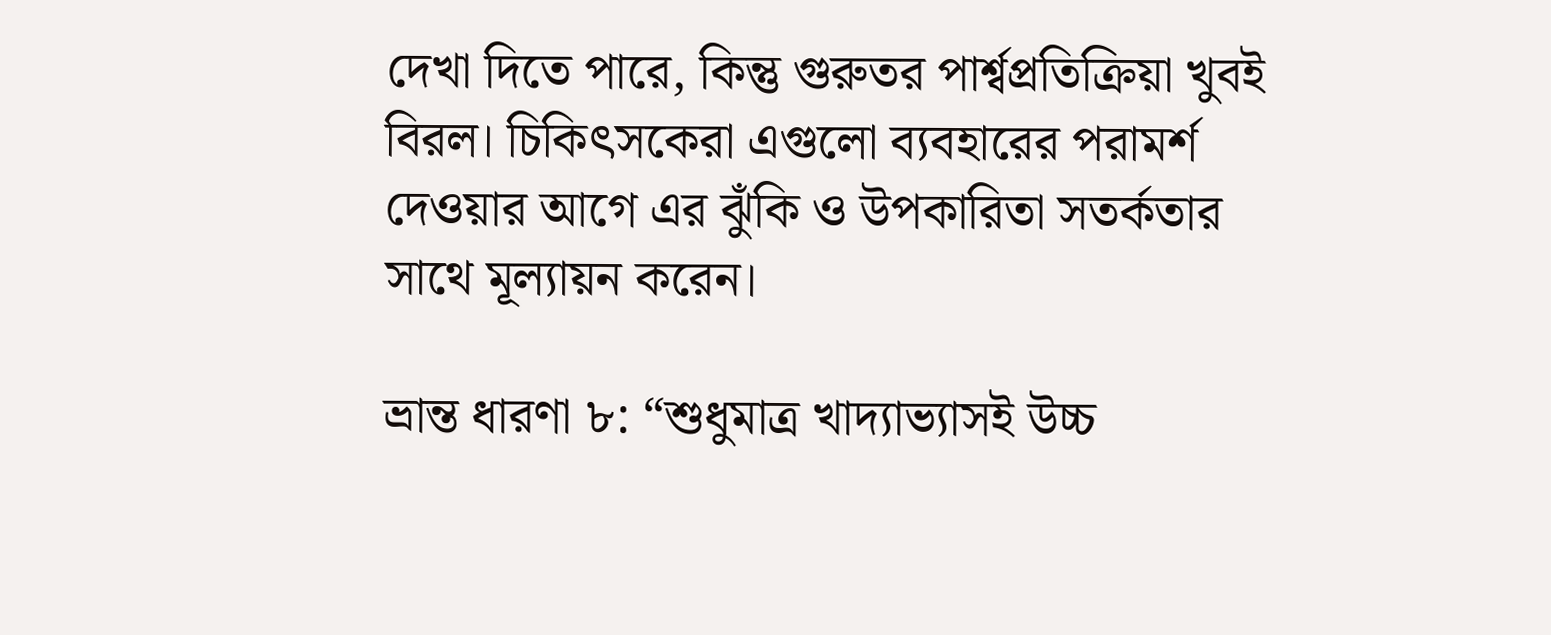দেখা দিতে পারে, কিন্তু গুরুতর পার্শ্বপ্রতিক্রিয়া খুবই বিরল। চিকিৎসকেরা এগুলো ব্যবহারের পরামর্শ দেওয়ার আগে এর ঝুঁকি ও উপকারিতা সতর্কতার সাথে মূল্যায়ন করেন।

ভ্রান্ত ধারণা ৮: “শুধুমাত্র খাদ্যাভ্যাসই উচ্চ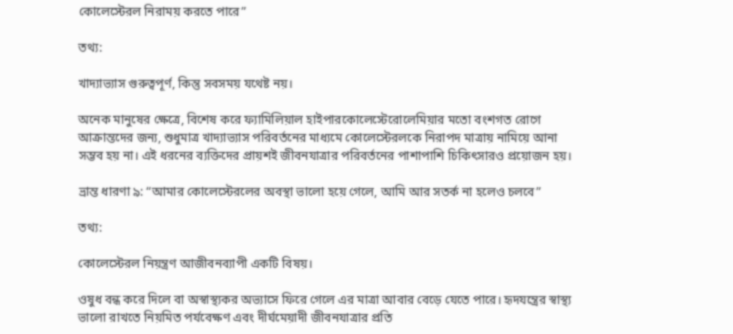কোলেস্টেরল নিরাময় করতে পারে”

তথ্য:

খাদ্যাভ্যাস গুরুত্বপূর্ণ, কিন্তু সবসময় যথেষ্ট নয়।

অনেক মানুষের ক্ষেত্রে, বিশেষ করে ফ্যামিলিয়াল হাইপারকোলেস্টেরোলেমিয়ার মতো বংশগত রোগে আক্রান্তদের জন্য, শুধুমাত্র খাদ্যাভ্যাস পরিবর্তনের মাধ্যমে কোলেস্টেরলকে নিরাপদ মাত্রায় নামিয়ে আনা সম্ভব হয় না। এই ধরনের ব্যক্তিদের প্রায়শই জীবনযাত্রার পরিবর্তনের পাশাপাশি চিকিৎসারও প্রয়োজন হয়।

ভ্রান্ত ধারণা ৯: “আমার কোলেস্টেরলের অবস্থা ভালো হয়ে গেলে, আমি আর সতর্ক না হলেও চলবে”

তথ্য:

কোলেস্টেরল নিয়ন্ত্রণ আজীবনব্যাপী একটি বিষয়।

ওষুধ বন্ধ করে দিলে বা অস্বাস্থ্যকর অভ্যাসে ফিরে গেলে এর মাত্রা আবার বেড়ে যেতে পারে। হৃদযন্ত্রের স্বাস্থ্য ভালো রাখতে নিয়মিত পর্যবেক্ষণ এবং দীর্ঘমেয়াদী জীবনযাত্রার প্রতি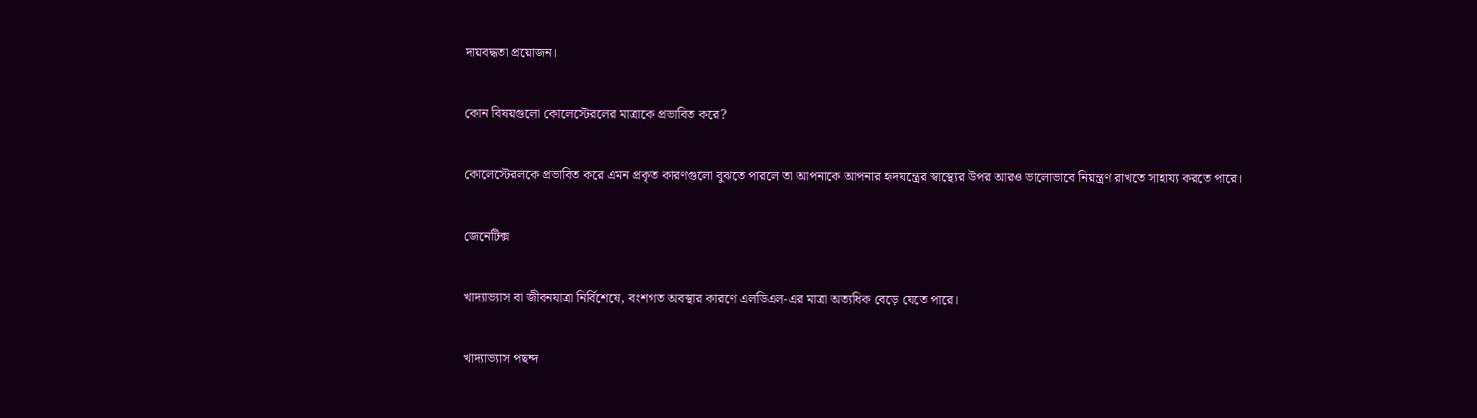দায়বদ্ধতা প্রয়োজন।

কোন বিষয়গুলো কোলেস্টেরলের মাত্রাকে প্রভাবিত করে?

কোলেস্টেরলকে প্রভাবিত করে এমন প্রকৃত কারণগুলো বুঝতে পারলে তা আপনাকে আপনার হৃদযন্ত্রের স্বাস্থ্যের উপর আরও ভালোভাবে নিয়ন্ত্রণ রাখতে সাহায্য করতে পারে।

জেনেটিক্স

খাদ্যাভ্যাস বা জীবনযাত্রা নির্বিশেষে, বংশগত অবস্থার কারণে এলডিএল-এর মাত্রা অত্যধিক বেড়ে যেতে পারে।

খাদ্যাভ্যাস পছন্দ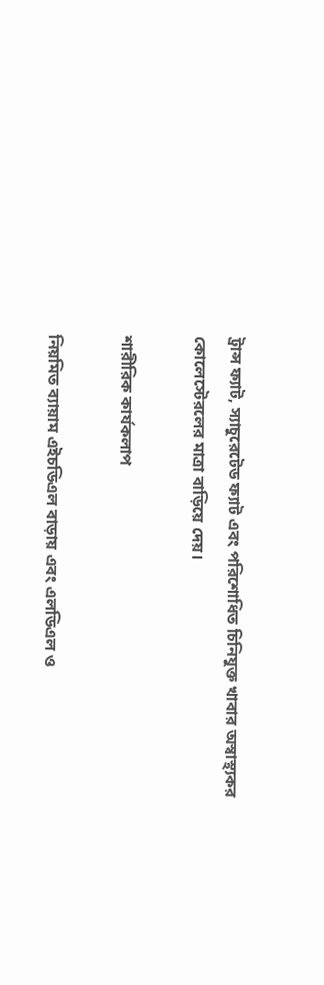ট্রান্স ফ্যাট, স্যাচুরেটেড ফ্যাট এবং পরিশোধিত চিনিযুক্ত খাবার অস্বাস্থ্যকর কোলেস্টেরলের মাত্রা বাড়িয়ে দেয়।

শারীরিক কার্যকলাপ

নিয়মিত ব্যায়াম এইচডিএল বাড়ায় এবং এলডিএল ও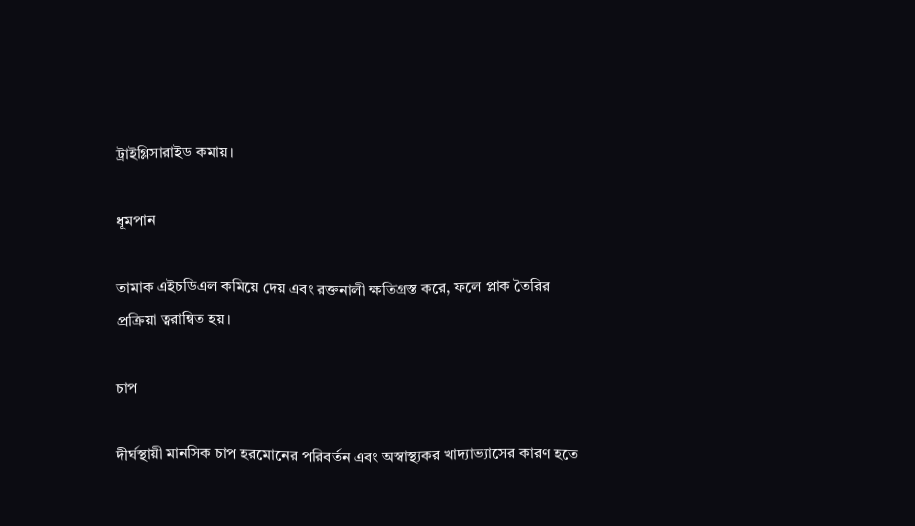ট্রাইগ্লিসারাইড কমায়।

ধূমপান

তামাক এইচডিএল কমিয়ে দেয় এবং রক্তনালী ক্ষতিগ্রস্ত করে, ফলে প্লাক তৈরির প্রক্রিয়া ত্বরান্বিত হয়।

চাপ

দীর্ঘস্থায়ী মানসিক চাপ হরমোনের পরিবর্তন এবং অস্বাস্থ্যকর খাদ্যাভ্যাসের কারণ হতে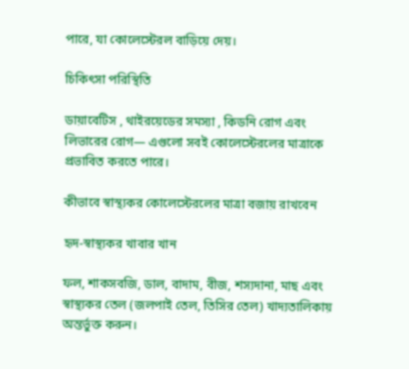পারে, যা কোলেস্টেরল বাড়িয়ে দেয়।

চিকিৎসা পরিস্থিতি

ডায়াবেটিস , থাইরয়েডের সমস্যা , কিডনি রোগ এবং লিভারের রোগ— এগুলো সবই কোলেস্টেরলের মাত্রাকে প্রভাবিত করতে পারে।

কীভাবে স্বাস্থ্যকর কোলেস্টেরলের মাত্রা বজায় রাখবেন

হৃদ-স্বাস্থ্যকর খাবার খান

ফল, শাকসবজি, ডাল, বাদাম, বীজ, শস্যদানা, মাছ এবং স্বাস্থ্যকর তেল (জলপাই তেল, তিসির তেল) খাদ্যতালিকায় অন্তর্ভুক্ত করুন।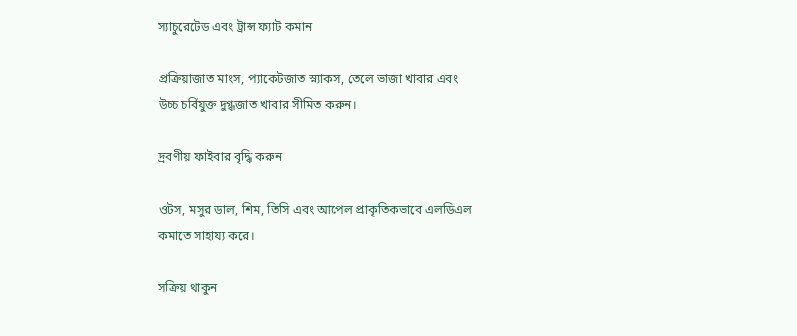স্যাচুরেটেড এবং ট্রান্স ফ্যাট কমান

প্রক্রিয়াজাত মাংস, প্যাকেটজাত স্ন্যাকস, তেলে ভাজা খাবার এবং উচ্চ চর্বিযুক্ত দুগ্ধজাত খাবার সীমিত করুন।

দ্রবণীয় ফাইবার বৃদ্ধি করুন

ওটস, মসুর ডাল, শিম, তিসি এবং আপেল প্রাকৃতিকভাবে এলডিএল কমাতে সাহায্য করে।

সক্রিয় থাকুন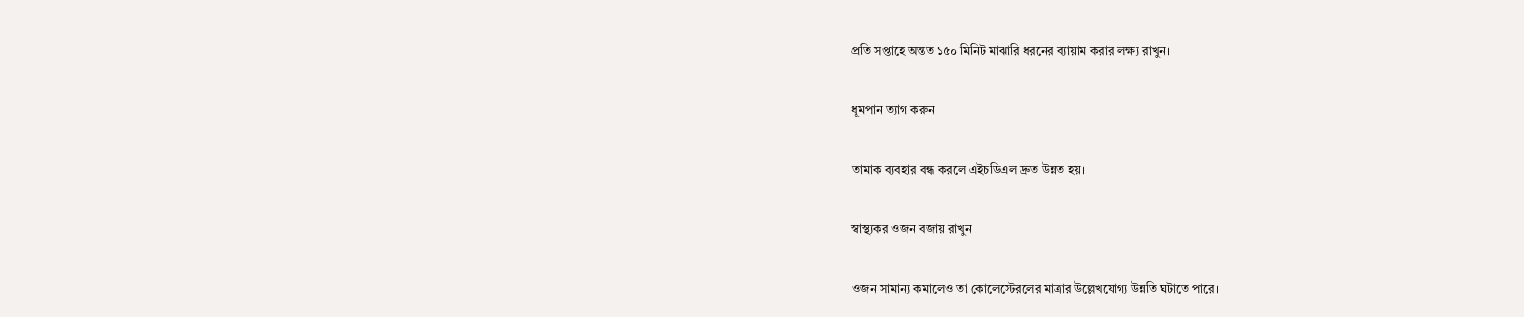প্রতি সপ্তাহে অন্তত ১৫০ মিনিট মাঝারি ধরনের ব্যায়াম করার লক্ষ্য রাখুন।

ধূমপান ত্যাগ করুন

তামাক ব্যবহার বন্ধ করলে এইচডিএল দ্রুত উন্নত হয়।

স্বাস্থ্যকর ওজন বজায় রাখুন

ওজন সামান্য কমালেও তা কোলেস্টেরলের মাত্রার উল্লেখযোগ্য উন্নতি ঘটাতে পারে।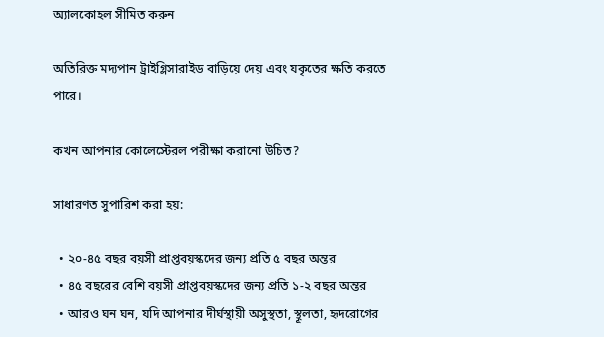অ্যালকোহল সীমিত করুন

অতিরিক্ত মদ্যপান ট্রাইগ্লিসারাইড বাড়িয়ে দেয় এবং যকৃতের ক্ষতি করতে পারে।

কখন আপনার কোলেস্টেরল পরীক্ষা করানো উচিত?

সাধারণত সুপারিশ করা হয়:

  • ২০-৪৫ বছর বয়সী প্রাপ্তবয়স্কদের জন্য প্রতি ৫ বছর অন্তর
  • ৪৫ বছরের বেশি বয়সী প্রাপ্তবয়স্কদের জন্য প্রতি ১-২ বছর অন্তর
  • আরও ঘন ঘন, যদি আপনার দীর্ঘস্থায়ী অসুস্থতা, স্থূলতা, হৃদরোগের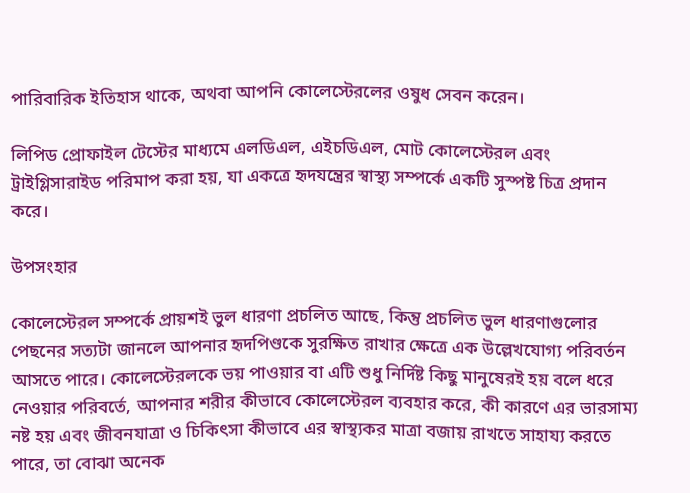পারিবারিক ইতিহাস থাকে, অথবা আপনি কোলেস্টেরলের ওষুধ সেবন করেন।

লিপিড প্রোফাইল টেস্টের মাধ্যমে এলডিএল, এইচডিএল, মোট কোলেস্টেরল এবং ট্রাইগ্লিসারাইড পরিমাপ করা হয়, যা একত্রে হৃদযন্ত্রের স্বাস্থ্য সম্পর্কে একটি সুস্পষ্ট চিত্র প্রদান করে।

উপসংহার

কোলেস্টেরল সম্পর্কে প্রায়শই ভুল ধারণা প্রচলিত আছে, কিন্তু প্রচলিত ভুল ধারণাগুলোর পেছনের সত্যটা জানলে আপনার হৃদপিণ্ডকে সুরক্ষিত রাখার ক্ষেত্রে এক উল্লেখযোগ্য পরিবর্তন আসতে পারে। কোলেস্টেরলকে ভয় পাওয়ার বা এটি শুধু নির্দিষ্ট কিছু মানুষেরই হয় বলে ধরে নেওয়ার পরিবর্তে, আপনার শরীর কীভাবে কোলেস্টেরল ব্যবহার করে, কী কারণে এর ভারসাম্য নষ্ট হয় এবং জীবনযাত্রা ও চিকিৎসা কীভাবে এর স্বাস্থ্যকর মাত্রা বজায় রাখতে সাহায্য করতে পারে, তা বোঝা অনেক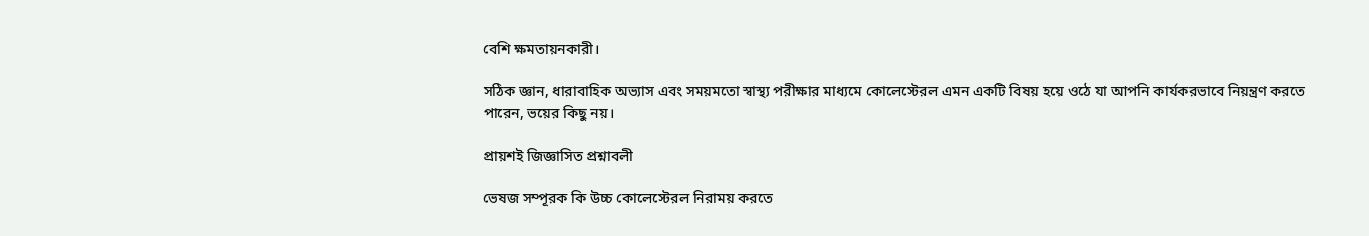বেশি ক্ষমতায়নকারী।

সঠিক জ্ঞান, ধারাবাহিক অভ্যাস এবং সময়মতো স্বাস্থ্য পরীক্ষার মাধ্যমে কোলেস্টেরল এমন একটি বিষয় হয়ে ওঠে যা আপনি কার্যকরভাবে নিয়ন্ত্রণ করতে পারেন, ভয়ের কিছু নয়।

প্রায়শই জিজ্ঞাসিত প্রশ্নাবলী

ভেষজ সম্পূরক কি উচ্চ কোলেস্টেরল নিরাময় করতে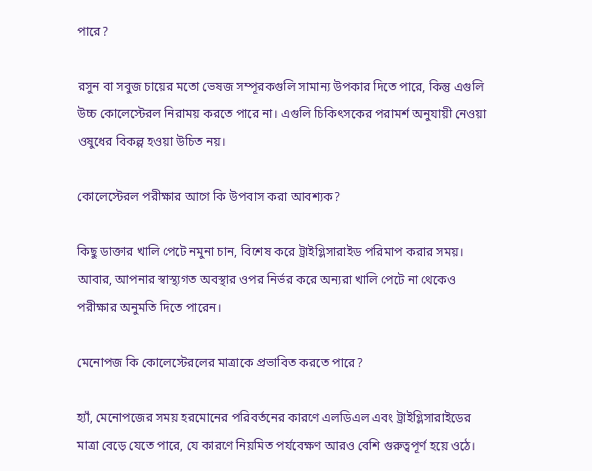পারে?

রসুন বা সবুজ চায়ের মতো ভেষজ সম্পূরকগুলি সামান্য উপকার দিতে পারে, কিন্তু এগুলি উচ্চ কোলেস্টেরল নিরাময় করতে পারে না। এগুলি চিকিৎসকের পরামর্শ অনুযায়ী নেওয়া ওষুধের বিকল্প হওয়া উচিত নয়।

কোলেস্টেরল পরীক্ষার আগে কি উপবাস করা আবশ্যক?

কিছু ডাক্তার খালি পেটে নমুনা চান, বিশেষ করে ট্রাইগ্লিসারাইড পরিমাপ করার সময়। আবার, আপনার স্বাস্থ্যগত অবস্থার ওপর নির্ভর করে অন্যরা খালি পেটে না থেকেও পরীক্ষার অনুমতি দিতে পারেন।

মেনোপজ কি কোলেস্টেরলের মাত্রাকে প্রভাবিত করতে পারে?

হ্যাঁ, মেনোপজের সময় হরমোনের পরিবর্তনের কারণে এলডিএল এবং ট্রাইগ্লিসারাইডের মাত্রা বেড়ে যেতে পারে, যে কারণে নিয়মিত পর্যবেক্ষণ আরও বেশি গুরুত্বপূর্ণ হয়ে ওঠে।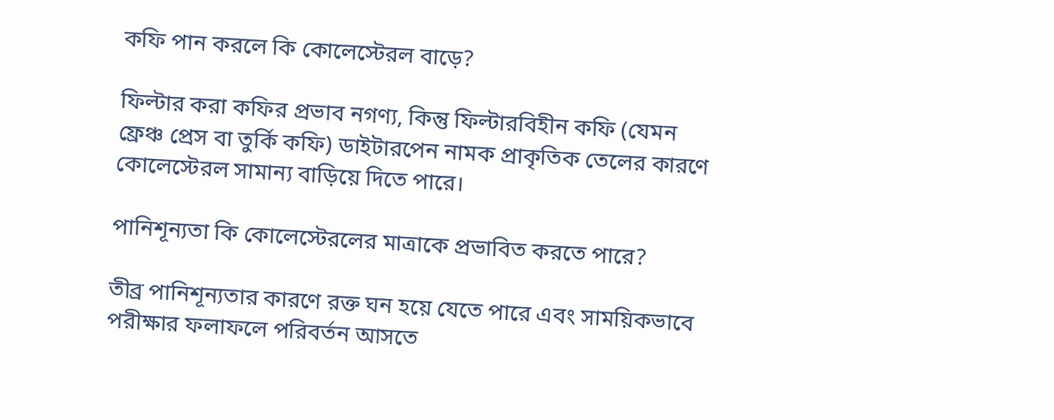কফি পান করলে কি কোলেস্টেরল বাড়ে?

ফিল্টার করা কফির প্রভাব নগণ্য, কিন্তু ফিল্টারবিহীন কফি (যেমন ফ্রেঞ্চ প্রেস বা তুর্কি কফি) ডাইটারপেন নামক প্রাকৃতিক তেলের কারণে কোলেস্টেরল সামান্য বাড়িয়ে দিতে পারে।

পানিশূন্যতা কি কোলেস্টেরলের মাত্রাকে প্রভাবিত করতে পারে?

তীব্র পানিশূন্যতার কারণে রক্ত ঘন হয়ে যেতে পারে এবং সাময়িকভাবে পরীক্ষার ফলাফলে পরিবর্তন আসতে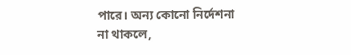পারে। অন্য কোনো নির্দেশনা না থাকলে,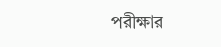পরীক্ষার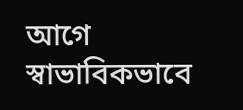আগে স্বাভাবিকভাবে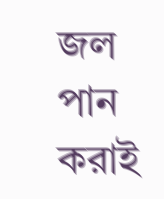জল পান করাই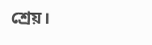শ্রেয়।